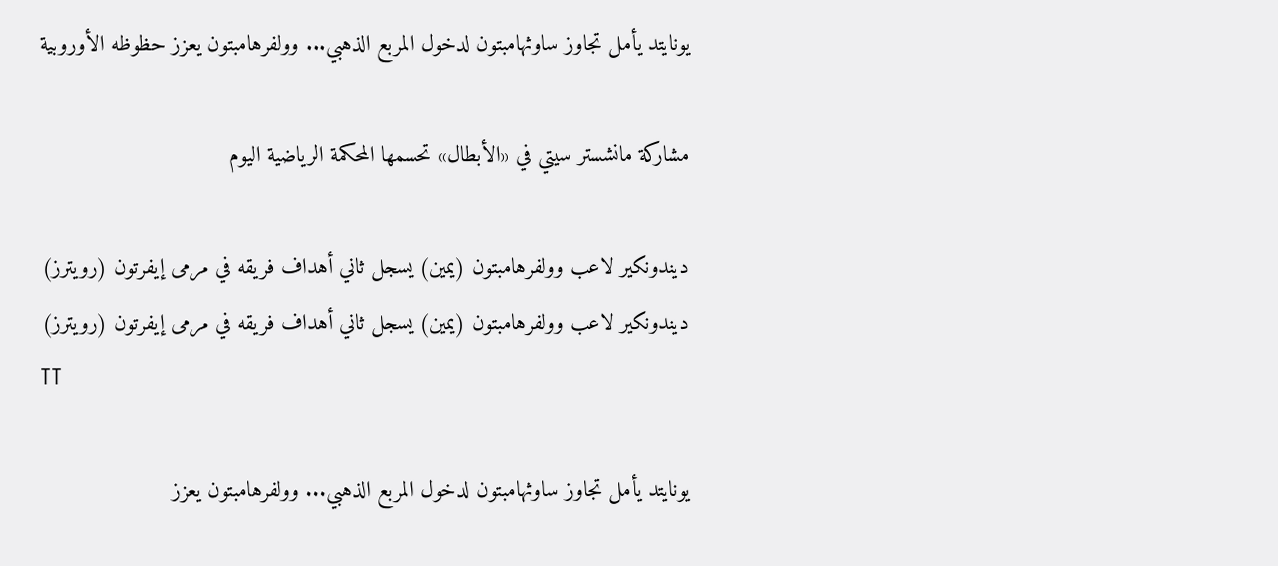يونايتد يأمل تجاوز ساوثهامبتون لدخول المربع الذهبي... وولفرهامبتون يعزز حظوظه الأوروبية

مشاركة مانشستر سيتي في «الأبطال» تحسمها المحكمة الرياضية اليوم

ديندونكير لاعب وولفرهامبتون (يمين) يسجل ثاني أهداف فريقه في مرمى إيفرتون (رويترز)
ديندونكير لاعب وولفرهامبتون (يمين) يسجل ثاني أهداف فريقه في مرمى إيفرتون (رويترز)
TT

يونايتد يأمل تجاوز ساوثهامبتون لدخول المربع الذهبي... وولفرهامبتون يعزز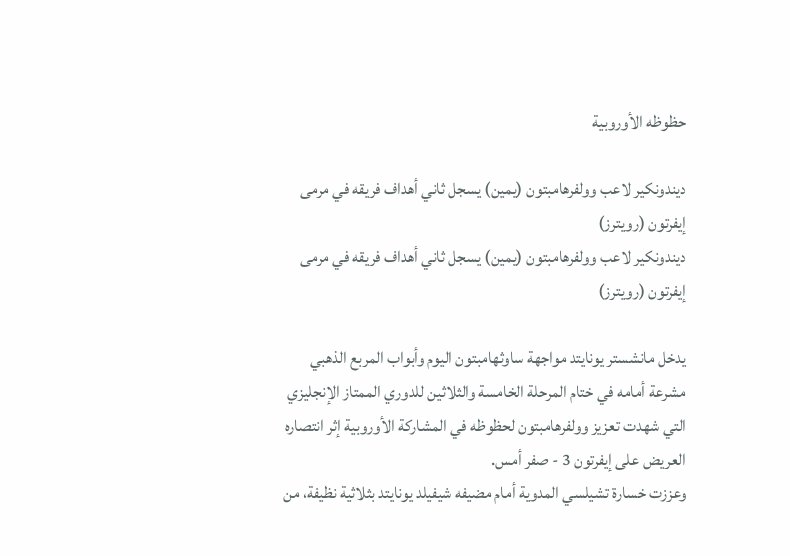حظوظه الأوروبية

ديندونكير لاعب وولفرهامبتون (يمين) يسجل ثاني أهداف فريقه في مرمى إيفرتون (رويترز)
ديندونكير لاعب وولفرهامبتون (يمين) يسجل ثاني أهداف فريقه في مرمى إيفرتون (رويترز)

يدخل مانشستر يونايتد مواجهة ساوثهامبتون اليوم وأبواب المربع الذهبي مشرعة أمامه في ختام المرحلة الخامسة والثلاثين للدوري الممتاز الإنجليزي التي شهدت تعزيز وولفرهامبتون لحظوظه في المشاركة الأوروبية إثر انتصاره العريض على إيفرتون 3 - صفر أمس.
وعززت خسارة تشيلسي المدوية أمام مضيفه شيفيلد يونايتد بثلاثية نظيفة، من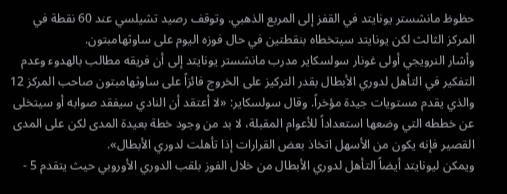حظوظ مانشستر يونايتد في القفز إلى المربع الذهبي. وتوقف رصيد تشيلسي عند 60 نقطة في المركز الثالث لكن يونايتد سيتخطاه بنقطتين في حال فوزه اليوم على ساوثهامبتون.
وأشار النرويجي أولى غونار سولسكاير مدرب مانشستر يونايتد إلى أن فريقه مطالب بالهدوء وعدم التفكير في التأهل لدوري الأبطال بقدر التركيز على الخروج فائزاً على ساوثهامبتون صاحب المركز 12 والذي يقدم مستويات جيدة مؤخراً. وقال سولسكاير: «لا أعتقد أن النادي سيفقد صوابه أو سيتخلى عن خططه التي وضعها استعداداً للأعوام المقبلة، لا بد من وجود خطة بعيدة المدى لكن على المدى القصير فإنه يكون من الأسهل اتخاذ بعض القرارات إذا تأهلت لدوري الأبطال».
ويمكن ليونايتد أيضاً التأهل لدوري الأبطال من خلال الفوز بلقب الدوري الأوروبي حيث يتقدم 5 -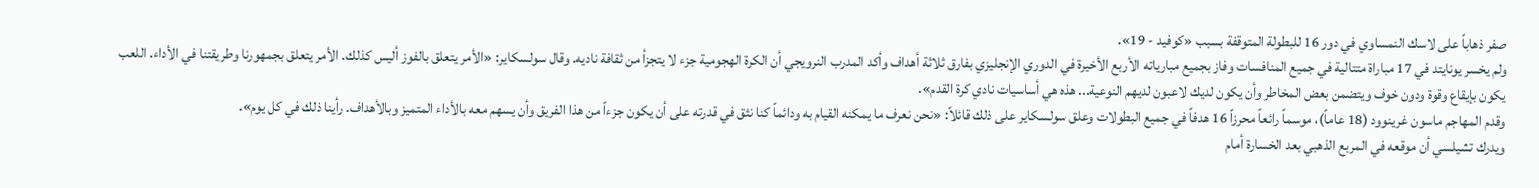صفر ذهاباً على لاسك النمساوي في دور 16 للبطولة المتوقفة بسبب «كوفيد - 19».
ولم يخسر يونايتد في 17 مباراة متتالية في جميع المنافسات وفاز بجميع مبارياته الأربع الأخيرة في الدوري الإنجليزي بفارق ثلاثة أهداف وأكد المدرب النرويجي أن الكرة الهجومية جزء لا يتجزأ من ثقافة ناديه. وقال سولسكاير: «الأمر يتعلق بالفوز أليس كذلك. الأمر يتعلق بجمهورنا وطريقتنا في الأداء. اللعب يكون بإيقاع وقوة ودون خوف ويتضمن بعض المخاطر وأن يكون لديك لاعبون لديهم النوعية... هذه هي أساسيات نادي كرة القدم».
وقدم المهاجم ماسون غرينوود (18 عاماً)، موسماً رائعاً محرزاً 16 هدفاً في جميع البطولات وعلق سولسكاير على ذلك قائلاً: «نحن نعرف ما يمكنه القيام به ودائماً كنا نثق في قدرته على أن يكون جزءاً من هذا الفريق وأن يسهم معه بالأداء المتميز وبالأهداف. رأينا ذلك في كل يوم».
ويدرك تشيلسي أن موقعه في المربع الذهبي بعد الخسارة أمام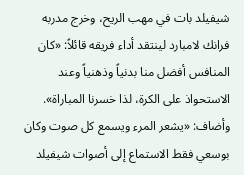شيفيلد بات في مهب الريح، وخرج مدربه فرانك لامبارد لينتقد أداء فريقه قائلاً: «كان المنافس أفضل منا بدنياً وذهنياً وعند الاستحواذ على الكرة، لذا خسرنا المباراة». وأضاف: «يشعر المرء ويسمع كل صوت وكان بوسعي فقط الاستماع إلى أصوات شيفيلد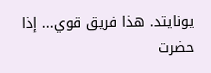يونايتد. هذا فريق قوي... إذا حضرت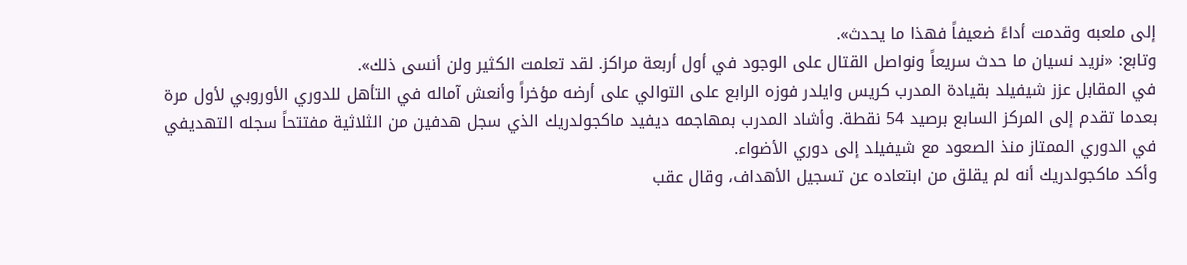إلى ملعبه وقدمت أداءً ضعيفاً فهذا ما يحدث».
وتابع: «نريد نسيان ما حدث سريعاً ونواصل القتال على الوجود في أول أربعة مراكز. لقد تعلمت الكثير ولن أنسى ذلك».
في المقابل عزز شيفيلد بقيادة المدرب كريس وايلدر فوزه الرابع على التوالي على أرضه مؤخراً وأنعش آماله في التأهل للدوري الأوروبي لأول مرة بعدما تقدم إلى المركز السابع برصيد 54 نقطة. وأشاد المدرب بمهاجمه ديفيد ماكجولدريك الذي سجل هدفين من الثلاثية مفتتحاً سجله التهديفي في الدوري الممتاز منذ الصعود مع شيفيلد إلى دوري الأضواء.
وأكد ماكجولدريك أنه لم يقلق من ابتعاده عن تسجيل الأهداف، وقال عقب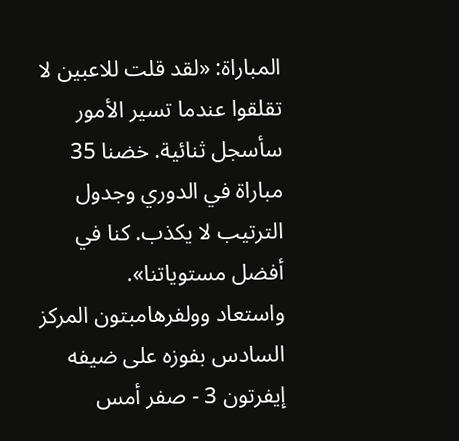المباراة: «لقد قلت للاعبين لا تقلقوا عندما تسير الأمور سأسجل ثنائية. خضنا 35 مباراة في الدوري وجدول الترتيب لا يكذب. كنا في أفضل مستوياتنا».
واستعاد وولفرهامبتون المركز السادس بفوزه على ضيفه إيفرتون 3 - صفر أمس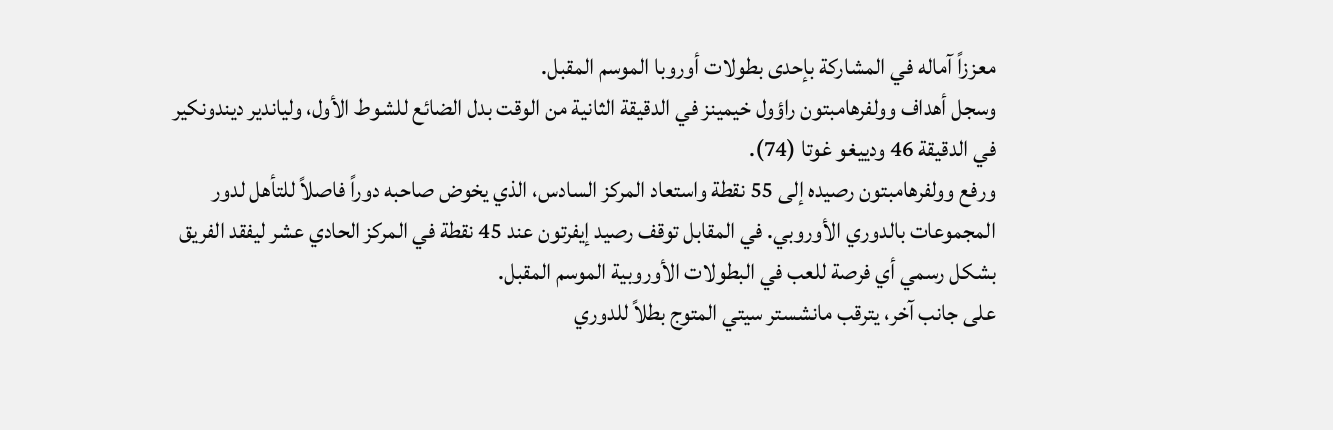معززاً آماله في المشاركة بإحدى بطولات أوروبا الموسم المقبل.
وسجل أهداف وولفرهامبتون راؤول خيمينز في الدقيقة الثانية من الوقت بدل الضائع للشوط الأول، ولياندير ديندونكير في الدقيقة 46 ودييغو غوتا (74).
ورفع وولفرهامبتون رصيده إلى 55 نقطة واستعاد المركز السادس، الذي يخوض صاحبه دوراً فاصلاً للتأهل لدور المجموعات بالدوري الأوروبي. في المقابل توقف رصيد إيفرتون عند 45 نقطة في المركز الحادي عشر ليفقد الفريق بشكل رسمي أي فرصة للعب في البطولات الأوروبية الموسم المقبل.
على جانب آخر، يترقب مانشستر سيتي المتوج بطلاً للدوري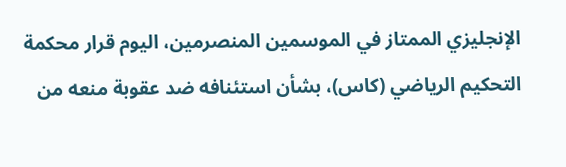الإنجليزي الممتاز في الموسمين المنصرمين، اليوم قرار محكمة التحكيم الرياضي (كاس)، بشأن استئنافه ضد عقوبة منعه من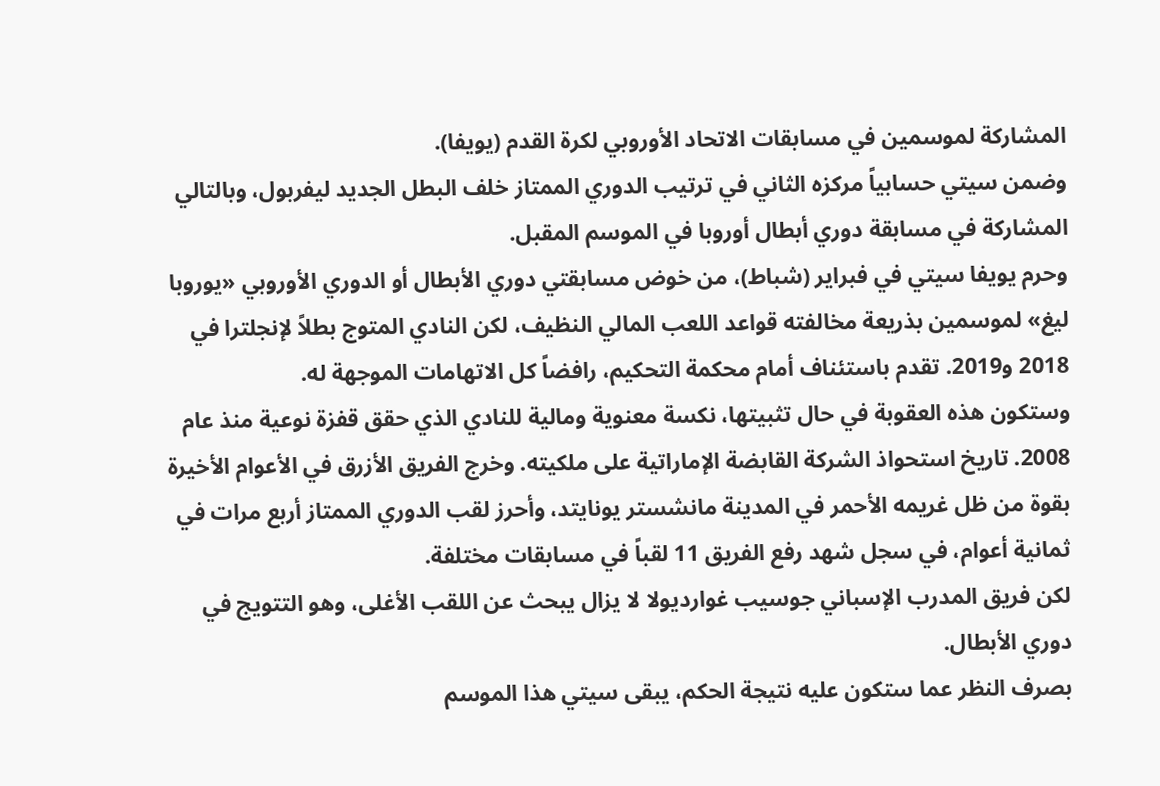المشاركة لموسمين في مسابقات الاتحاد الأوروبي لكرة القدم (يويفا).
وضمن سيتي حسابياً مركزه الثاني في ترتيب الدوري الممتاز خلف البطل الجديد ليفربول، وبالتالي المشاركة في مسابقة دوري أبطال أوروبا في الموسم المقبل.
وحرم يويفا سيتي في فبراير (شباط)، من خوض مسابقتي دوري الأبطال أو الدوري الأوروبي «يوروبا ليغ» لموسمين بذريعة مخالفته قواعد اللعب المالي النظيف، لكن النادي المتوج بطلاً لإنجلترا في 2018 و2019. تقدم باستئناف أمام محكمة التحكيم، رافضاً كل الاتهامات الموجهة له.
وستكون هذه العقوبة في حال تثبيتها، نكسة معنوية ومالية للنادي الذي حقق قفزة نوعية منذ عام 2008. تاريخ استحواذ الشركة القابضة الإماراتية على ملكيته. وخرج الفريق الأزرق في الأعوام الأخيرة بقوة من ظل غريمه الأحمر في المدينة مانشستر يونايتد، وأحرز لقب الدوري الممتاز أربع مرات في ثمانية أعوام، في سجل شهد رفع الفريق 11 لقباً في مسابقات مختلفة.
لكن فريق المدرب الإسباني جوسيب غوارديولا لا يزال يبحث عن اللقب الأغلى، وهو التتويج في دوري الأبطال.
بصرف النظر عما ستكون عليه نتيجة الحكم، يبقى سيتي هذا الموسم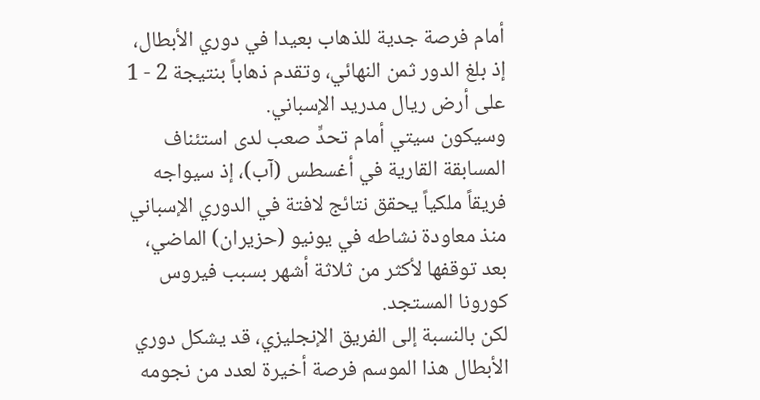أمام فرصة جدية للذهاب بعيدا في دوري الأبطال، إذ بلغ الدور ثمن النهائي، وتقدم ذهاباً بنتيجة 2 - 1 على أرض ريال مدريد الإسباني.
وسيكون سيتي أمام تحدٍّ صعب لدى استئناف المسابقة القارية في أغسطس (آب)، إذ سيواجه فريقاً ملكياً يحقق نتائج لافتة في الدوري الإسباني منذ معاودة نشاطه في يونيو (حزيران) الماضي، بعد توقفها لأكثر من ثلاثة أشهر بسبب فيروس كورونا المستجد.
لكن بالنسبة إلى الفريق الإنجليزي، قد يشكل دوري الأبطال هذا الموسم فرصة أخيرة لعدد من نجومه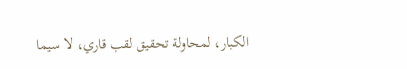الكبار، لمحاولة تحقيق لقب قاري، لا سيما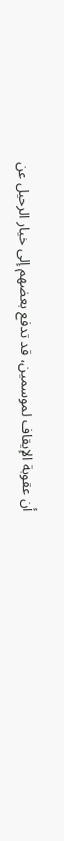أن عقوبة الإيقاف لموسمين، قد تدفع بعضهم إلى خيار الرحيل عن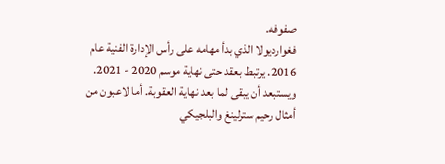صفوفه.
فغوارديولا الذي بدأ مهامه على رأس الإدارة الفنية عام 2016. يرتبط بعقد حتى نهاية موسم 2020 - 2021. ويستبعد أن يبقى لما بعد نهاية العقوبة. أما لاعبون من أمثال رحيم سترلينغ والبلجيكي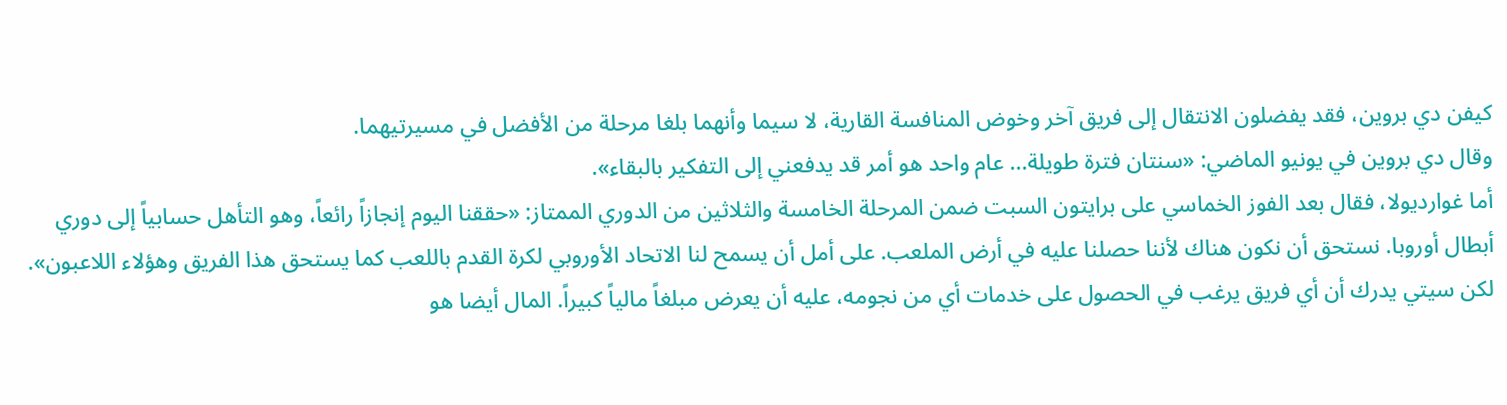كيفن دي بروين، فقد يفضلون الانتقال إلى فريق آخر وخوض المنافسة القارية، لا سيما وأنهما بلغا مرحلة من الأفضل في مسيرتيهما.
وقال دي بروين في يونيو الماضي: «سنتان فترة طويلة... عام واحد هو أمر قد يدفعني إلى التفكير بالبقاء».
أما غوارديولا، فقال بعد الفوز الخماسي على برايتون السبت ضمن المرحلة الخامسة والثلاثين من الدوري الممتاز: «حققنا اليوم إنجازاً رائعاً، وهو التأهل حسابياً إلى دوري أبطال أوروبا. نستحق أن نكون هناك لأننا حصلنا عليه في أرض الملعب. على أمل أن يسمح لنا الاتحاد الأوروبي لكرة القدم باللعب كما يستحق هذا الفريق وهؤلاء اللاعبون».
لكن سيتي يدرك أن أي فريق يرغب في الحصول على خدمات أي من نجومه، عليه أن يعرض مبلغاً مالياً كبيراً. المال أيضا هو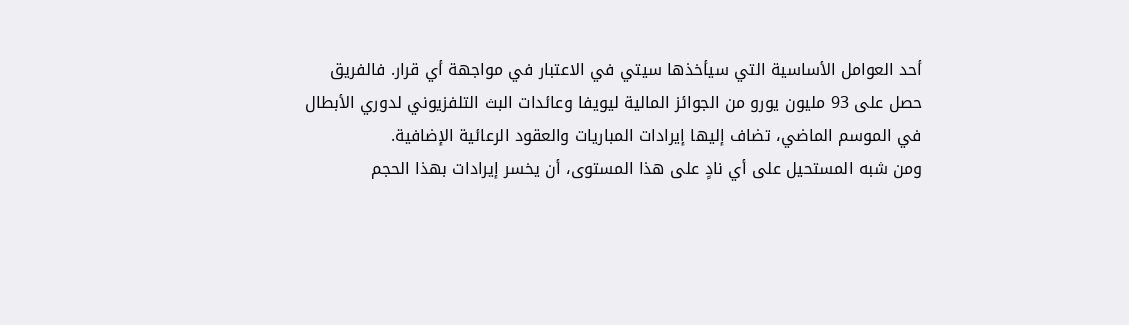أحد العوامل الأساسية التي سيأخذها سيتي في الاعتبار في مواجهة أي قرار. فالفريق حصل على 93 مليون يورو من الجوائز المالية ليويفا وعائدات البث التلفزيوني لدوري الأبطال في الموسم الماضي، تضاف إليها إيرادات المباريات والعقود الرعائية الإضافية.
ومن شبه المستحيل على أي نادٍ على هذا المستوى، أن يخسر إيرادات بهذا الحجم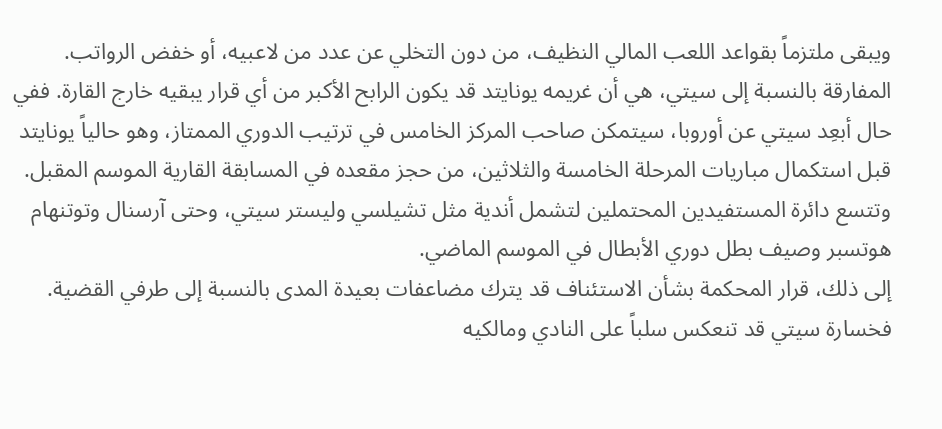ويبقى ملتزماً بقواعد اللعب المالي النظيف، من دون التخلي عن عدد من لاعبيه، أو خفض الرواتب.
المفارقة بالنسبة إلى سيتي، هي أن غريمه يونايتد قد يكون الرابح الأكبر من أي قرار يبقيه خارج القارة. ففي حال أبعِد سيتي عن أوروبا، سيتمكن صاحب المركز الخامس في ترتيب الدوري الممتاز، وهو حالياً يونايتد قبل استكمال مباريات المرحلة الخامسة والثلاثين، من حجز مقعده في المسابقة القارية الموسم المقبل.
وتتسع دائرة المستفيدين المحتملين لتشمل أندية مثل تشيلسي وليستر سيتي، وحتى آرسنال وتوتنهام هوتسبر وصيف بطل دوري الأبطال في الموسم الماضي.
إلى ذلك، قرار المحكمة بشأن الاستئناف قد يترك مضاعفات بعيدة المدى بالنسبة إلى طرفي القضية. فخسارة سيتي قد تنعكس سلباً على النادي ومالكيه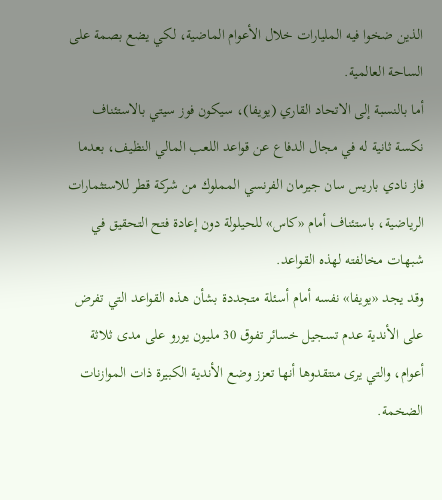الذين ضخوا فيه المليارات خلال الأعوام الماضية، لكي يضع بصمة على الساحة العالمية.
أما بالنسبة إلى الاتحاد القاري (يويفا)، سيكون فوز سيتي بالاستئناف نكسة ثانية له في مجال الدفاع عن قواعد اللعب المالي النظيف، بعدما فاز نادي باريس سان جيرمان الفرنسي المملوك من شركة قطر للاستثمارات الرياضية، باستئناف أمام «كاس» للحيلولة دون إعادة فتح التحقيق في شبهات مخالفته لهذه القواعد.
وقد يجد «يويفا» نفسه أمام أسئلة متجددة بشأن هذه القواعد التي تفرض على الأندية عدم تسجيل خسائر تفوق 30 مليون يورو على مدى ثلاثة أعوام، والتي يرى منتقدوها أنها تعزز وضع الأندية الكبيرة ذات الموازنات الضخمة.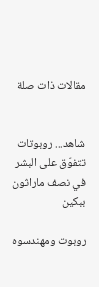مقالات ذات صلة


شاهد... روبوتات تتفوّق على البشر في نصف ماراثون ببكين

روبوت ومهندسوه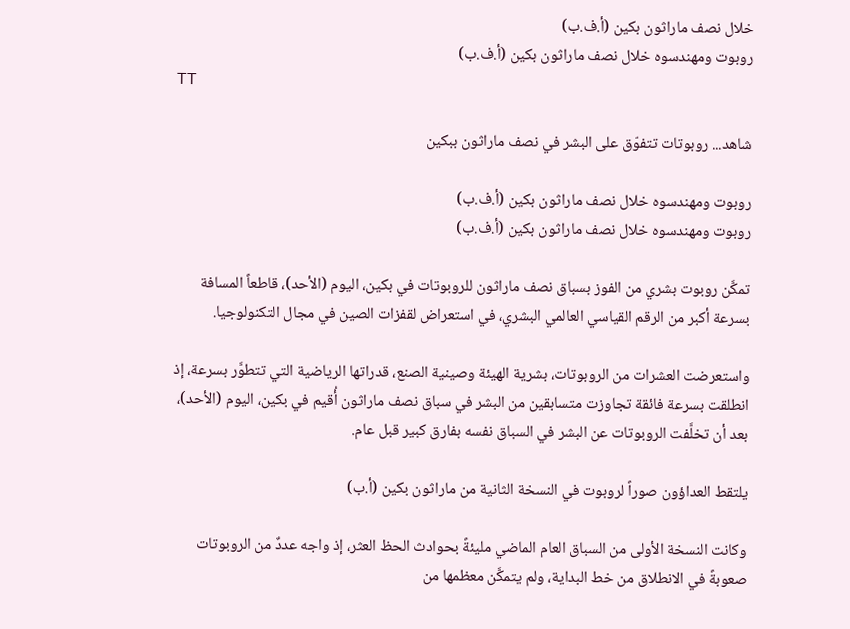خلال نصف ماراثون بكين (أ.ف.ب)
روبوت ومهندسوه خلال نصف ماراثون بكين (أ.ف.ب)
TT

شاهد... روبوتات تتفوّق على البشر في نصف ماراثون ببكين

روبوت ومهندسوه خلال نصف ماراثون بكين (أ.ف.ب)
روبوت ومهندسوه خلال نصف ماراثون بكين (أ.ف.ب)

تمكَّن روبوت بشري من الفوز بسباق نصف ماراثون للروبوتات في بكين، اليوم (الأحد)، قاطعاً المسافة بسرعة أكبر من الرقم القياسي العالمي البشري، في استعراض لقفزات الصين في مجال التكنولوجيا.

واستعرضت العشرات ‌من الروبوتات، بشرية الهيئة وصينية الصنع، قدراتها الرياضية التي تتطوَّر بسرعة، إذ انطلقت بسرعة فائقة تجاوزت متسابقين من البشر في سباق نصف ماراثون أُقيم في بكين، اليوم (الأحد)، بعد أن تخلَّفت الروبوتات عن البشر في السباق نفسه بفارق كبير قبل عام.

يلتقط العداؤون صوراً لروبوت في النسخة الثانية من ماراثون بكين (أ.ب)

وكانت النسخة الأولى من السباق العام الماضي مليئةً بحوادث الحظ العثر، إذ واجه عددٌ من الروبوتات صعوبةً في الانطلاق من خط البداية، ولم يتمكَّن معظمها ‌من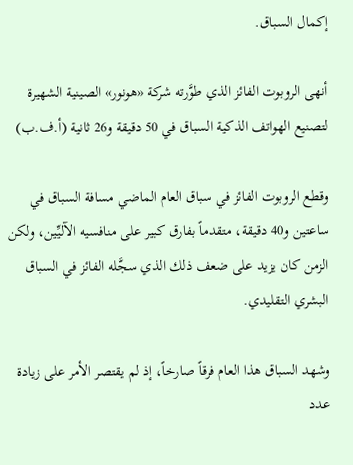إكمال ‌السباق.

أنهى الروبوت الفائز الذي طوَّرته شركة «هونور» الصينية الشهيرة لتصنيع الهواتف الذكية السباق في 50 دقيقة و26 ثانية (أ.ف.ب)

وقطع الروبوت الفائز في سباق ‌العام الماضي مسافة السباق في ساعتين و40 دقيقة، متقدماً بفارق كبير على منافسيه الآليِّين، ولكن الزمن كان يزيد على ضعف ذلك الذي سجَّله الفائز في السباق البشري التقليدي.

وشهد السباق هذا العام فرقاً صارخاً، إذ لم يقتصر الأمر على زيادة عدد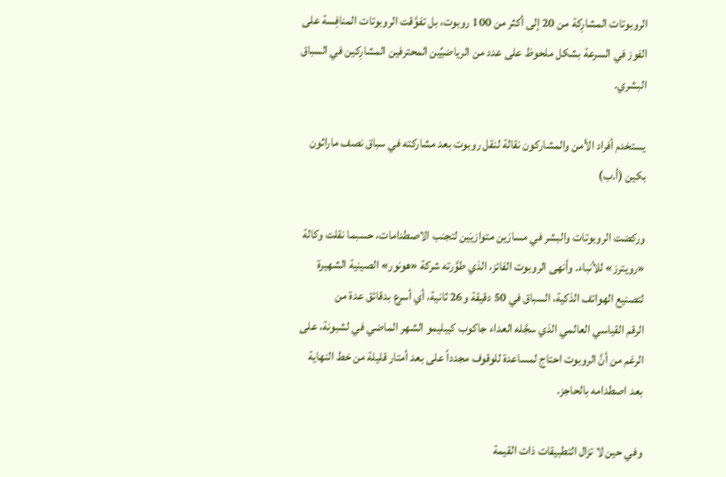الروبوتات المشارِكة من 20 إلى أكثر من 100 روبوت، بل تفوَّقت الروبوتات ‌المنافِسة على الفوز ‌في السرعة بشكل ملحوظ على عدد من الرياضيِّين المحترفين المشارِكين ‌في السباق البشري.

يستخدم أفراد الأمن والمشاركون نقالة لنقل روبوت بعد مشاركته في سباق نصف ماراثون بكين (أ.ب)

وركضت الروبوتات والبشر في مسارَين ‌متوازيَين لتجنب الاصطدامات، حسبما نقلت وكالة «رويترز» للأنباء. وأنهى الروبوت الفائز، الذي طوَّرته شركة «هونور» الصينية الشهيرة لتصنيع الهواتف الذكية، السباق في 50 دقيقة و26 ثانية، أي أسرع بدقائق عدة من الرقم ‌القياسي العالمي الذي سجَّله العداء جاكوب كيبليمو الشهر الماضي في لشبونة، على الرغم من أنَّ الروبوت احتاج لمساعدة للوقوف مجدداً على بعد أمتار قليلة من خط النهاية بعد اصطدامه بالحاجز.

وفي حين لا تزال التطبيقات ذات القيمة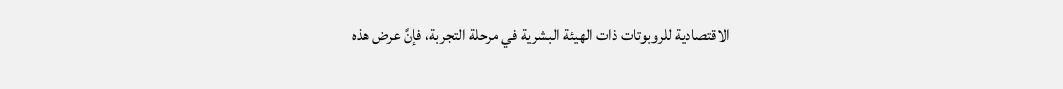الاقتصادية للروبوتات ذات الهيئة البشرية في مرحلة التجربة، فإنَّ عرض هذه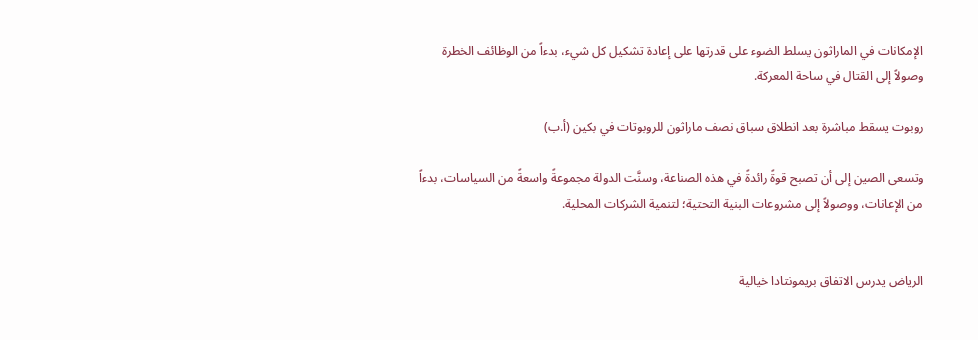الإمكانات في الماراثون يسلط الضوء على قدرتها على إعادة تشكيل كل شيء، بدءاً من الوظائف الخطرة وصولاً إلى القتال في ساحة المعركة.

روبوت يسقط مباشرة بعد انطلاق سباق نصف ماراثون للروبوتات في بكين (أ.ب)

وتسعى الصين إلى أن تصبح قوةً رائدةً في هذه الصناعة، وسنَّت الدولة مجموعةً واسعةً من السياسات، بدءاً من الإعانات، ووصولاً إلى مشروعات البنية التحتية؛ لتنمية الشركات المحلية.


الرياض يدرس الاتفاق بريمونتادا خيالية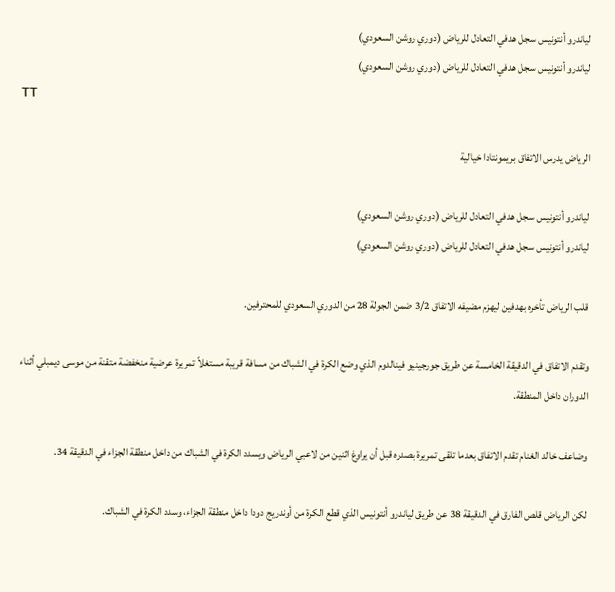لياندرو أنتونيس سجل هدفي التعادل للرياض (دوري روشن السعودي)
لياندرو أنتونيس سجل هدفي التعادل للرياض (دوري روشن السعودي)
TT

الرياض يدرس الاتفاق بريمونتادا خيالية

لياندرو أنتونيس سجل هدفي التعادل للرياض (دوري روشن السعودي)
لياندرو أنتونيس سجل هدفي التعادل للرياض (دوري روشن السعودي)

قلب الرياض تأخره بهدفين ليهزم مضيفه الاتفاق 3/2 ضمن الجولة 28 من الدوري السعودي للمحترفين.

وتقدم الاتفاق في الدقيقة الخامسة عن طريق جورجينيو فينالدوم الذي وضع الكرة في الشباك من مسافة قريبة مستغلاً تمريرة عرضية منخفضة متقنة من موسى ديمبلي أثناء الدوران داخل المنطقة.

وضاعف خالد الغنام تقدم الاتفاق بعدما تلقى تمريرة بصدره قبل أن يراوغ اثنين من لاعبي الرياض ويسدد الكرة في الشباك من داخل منطقة الجزاء في الدقيقة 34.

لكن الرياض قلص الفارق في الدقيقة 38 عن طريق لياندرو أنتونيس الذي قطع الكرة من أوندريج دودا داخل منطقة الجزاء، وسدد الكرة في الشباك.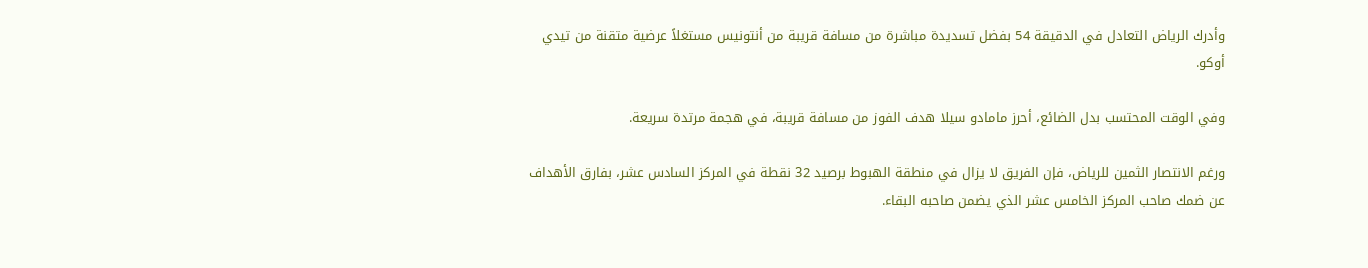وأدرك الرياض التعادل في الدقيقة 54 بفضل تسديدة مباشرة من مسافة قريبة من أنتونيس مستغلاً عرضية متقنة من تيدي أوكو.

وفي الوقت المحتسب بدل الضائع، أحرز مامادو سيلا هدف الفوز من مسافة قريبة، في هجمة مرتدة سريعة.

ورغم الانتصار الثمين للرياض، فإن الفريق لا يزال في منطقة الهبوط برصيد 32 نقطة في المركز السادس عشر، بفارق الأهداف عن ضمك صاحب المركز الخامس عشر الذي يضمن صاحبه البقاء.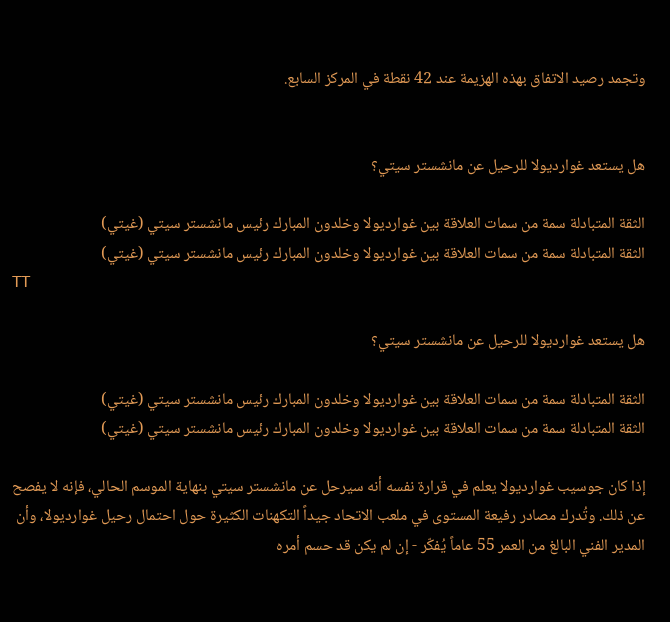وتجمد رصيد الاتفاق بهذه الهزيمة عند 42 نقطة في المركز السابع.


هل يستعد غوارديولا للرحيل عن مانشستر سيتي؟

الثقة المتبادلة سمة من سمات العلاقة بين غوارديولا وخلدون المبارك رئيس مانشستر سيتي (غيتي)
الثقة المتبادلة سمة من سمات العلاقة بين غوارديولا وخلدون المبارك رئيس مانشستر سيتي (غيتي)
TT

هل يستعد غوارديولا للرحيل عن مانشستر سيتي؟

الثقة المتبادلة سمة من سمات العلاقة بين غوارديولا وخلدون المبارك رئيس مانشستر سيتي (غيتي)
الثقة المتبادلة سمة من سمات العلاقة بين غوارديولا وخلدون المبارك رئيس مانشستر سيتي (غيتي)

إذا كان جوسيب غوارديولا يعلم في قرارة نفسه أنه سيرحل عن مانشستر سيتي بنهاية الموسم الحالي، فإنه لا يفصح عن ذلك. وتُدرك مصادر رفيعة المستوى في ملعب الاتحاد جيداً التكهنات الكثيرة حول احتمال رحيل غوارديولا، وأن المدير الفني البالغ من العمر 55 عاماً يُفكّر - إن لم يكن قد حسم أمره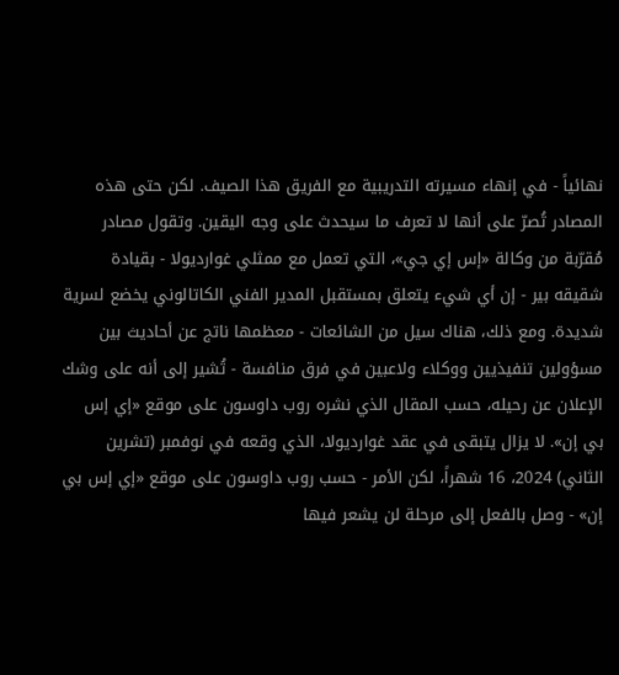نهائياً - في إنهاء مسيرته التدريبية مع الفريق هذا الصيف. لكن حتى هذه المصادر تُصرّ على أنها لا تعرف ما سيحدث على وجه اليقين. وتقول مصادر مُقرّبة من وكالة «إس إي جي»، التي تعمل مع ممثلي غوارديولا - بقيادة شقيقه بير - إن أي شيء يتعلق بمستقبل المدير الفني الكاتالوني يخضع لسرية شديدة. ومع ذلك، هناك سيل من الشائعات - معظمها ناتج عن أحاديث بين مسؤولين تنفيذيين ووكلاء ولاعبين في فرق منافسة - تُشير إلى أنه على وشك الإعلان عن رحيله، حسب المقال الذي نشره روب داوسون على موقع «إي إس بي إن». لا يزال يتبقى في عقد غوارديولا، الذي وقعه في نوفمبر (تشرين الثاني) 2024، 16 شهراً، لكن الأمر - حسب روب داوسون على موقع «إي إس بي إن» - وصل بالفعل إلى مرحلة لن يشعر فيها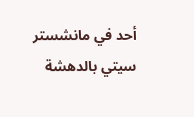أحد في مانشستر سيتي بالدهشة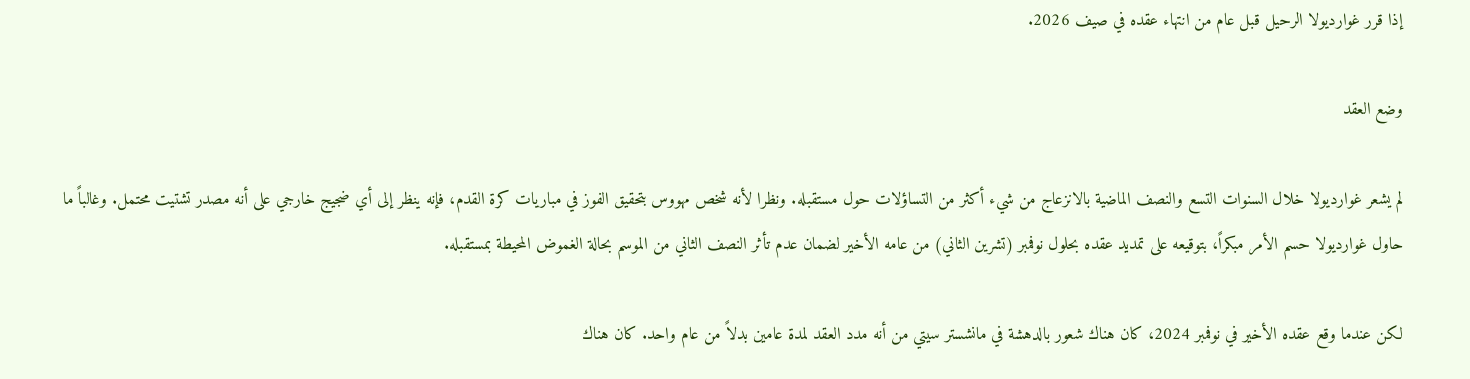إذا قرر غوارديولا الرحيل قبل عام من انتهاء عقده في صيف 2026.

وضع العقد

لم يشعر غوارديولا خلال السنوات التسع والنصف الماضية بالانزعاج من شيء أكثر من التساؤلات حول مستقبله. ونظرا لأنه شخص مهووس بتحقيق الفوز في مباريات كرة القدم، فإنه ينظر إلى أي ضجيج خارجي على أنه مصدر تشتيت محتمل. وغالباً ما حاول غوارديولا حسم الأمر مبكراً، بتوقيعه على تمديد عقده بحلول نوفمبر (تشرين الثاني) من عامه الأخير لضمان عدم تأثر النصف الثاني من الموسم بحالة الغموض المحيطة بمستقبله.

لكن عندما وقع عقده الأخير في نوفمبر 2024، كان هناك شعور بالدهشة في مانشستر سيتي من أنه مدد العقد لمدة عامين بدلاً من عام واحد. كان هناك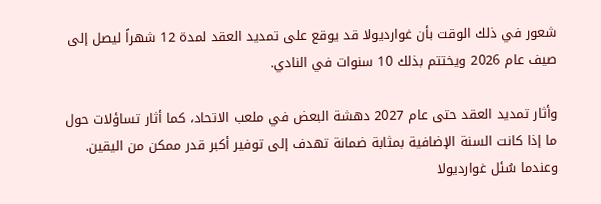شعور في ذلك الوقت بأن غوارديولا قد يوقع على تمديد العقد لمدة 12 شهراً ليصل إلى صيف عام 2026 ويختتم بذلك 10 سنوات في النادي.

وأثار تمديد العقد حتى عام 2027 دهشة البعض في ملعب الاتحاد، كما أثار تساؤلات حول ما إذا كانت السنة الإضافية بمثابة ضمانة تهدف إلى توفير أكبر قدر ممكن من اليقين. وعندما سُئل غوارديولا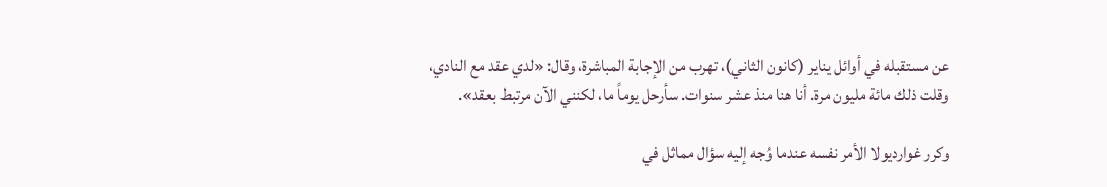عن مستقبله في أوائل يناير (كانون الثاني)، تهرب من الإجابة المباشرة، وقال: «لدي عقد مع النادي، وقلت ذلك مائة مليون مرة. أنا هنا منذ عشر سنوات. سأرحل يوماً ما، لكنني الآن مرتبط بعقد».

وكرر غوارديولا الأمر نفسه عندما وُجه إليه سؤال مماثل في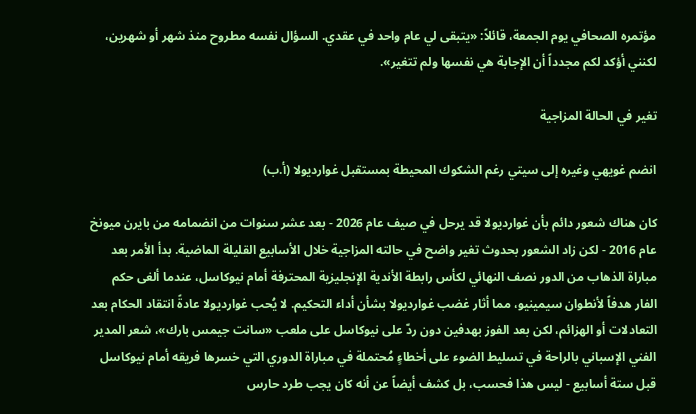مؤتمره الصحافي يوم الجمعة، قائلاً: «يتبقى لي عام واحد في عقدي. السؤال نفسه مطروح منذ شهر أو شهرين، لكنني أؤكد لكم مجدداً أن الإجابة هي نفسها ولم تتغير».

تغير في الحالة المزاجية

انضم غويهي وغيره إلى سيتي رغم الشكوك المحيطة بمستقبل غوارديولا (أ.ب)

كان هناك شعور دائم بأن غوارديولا قد يرحل في صيف عام 2026 - بعد عشر سنوات من انضمامه من بايرن ميونخ عام 2016 - لكن زاد الشعور بحدوث تغير واضح في حالته المزاجية خلال الأسابيع القليلة الماضية. بدأ الأمر بعد مباراة الذهاب من الدور نصف النهائي لكأس رابطة الأندية الإنجليزية المحترفة أمام نيوكاسل، عندما ألغى حكم الفار هدفاً لأنطوان سيمينيو، مما أثار غضب غوارديولا بشأن أداء التحكيم. لا يُحب غوارديولا عادةً انتقاد الحكام بعد التعادلات أو الهزائم، لكن بعد الفوز بهدفين دون ردّ على نيوكاسل على ملعب «سانت جيمس بارك»، شعر المدير الفني الإسباني بالراحة في تسليط الضوء على أخطاءٍ مُحتملة في مباراة الدوري التي خسرها فريقه أمام نيوكاسل قبل ستة أسابيع - ليس هذا فحسب، بل كشف أيضاً عن أنه كان يجب طرد حارس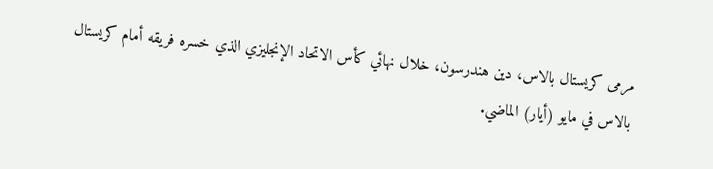مرمى كريستال بالاس، دين هندرسون، خلال نهائي كأس الاتحاد الإنجليزي الذي خسره فريقه أمام كريستال بالاس في مايو (أيار) الماضي.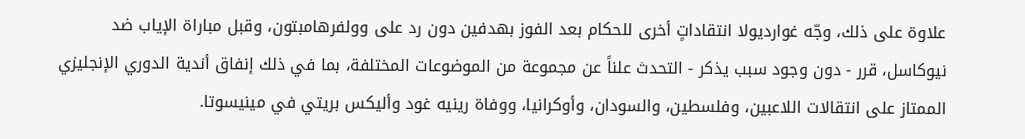علاوة على ذلك، وجّه غوارديولا انتقاداتٍ أخرى للحكام بعد الفوز بهدفين دون رد على وولفرهامبتون، وقبل مباراة الإياب ضد نيوكاسل، قرر - دون وجود سبب يذكر - التحدث علناً عن مجموعة من الموضوعات المختلفة، بما في ذلك إنفاق أندية الدوري الإنجليزي الممتاز على انتقالات اللاعبين، وفلسطين، والسودان، وأوكرانيا، ووفاة رينيه غود وأليكس بريتي في مينيسوتا.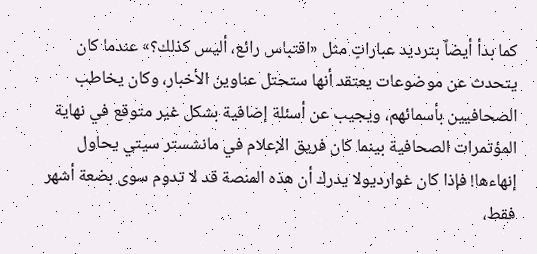كما بدأ أيضاً بترديد عباراتٍ مثل «اقتباس رائع، أليس كذلك؟» عندما كان يتحدث عن موضوعات يعتقد أنها ستحتل عناوين الأخبار، وكان يخاطب الصحافيين بأسمائهم، ويجيب عن أسئلة إضافية بشكل غير متوقع في نهاية المؤتمرات الصحافية بينما كان فريق الإعلام في مانشستر سيتي يحاول إنهاءها! فإذا كان غوارديولا يدرك أن هذه المنصة قد لا تدوم سوى بضعة أشهر فقط،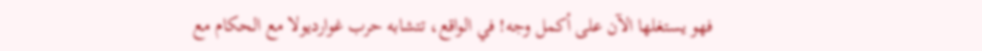فهو يستغلها الآن على أكمل وجه! في الواقع، تتشابه حرب غوارديولا مع الحكام مع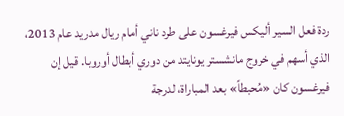ردة فعل السير أليكس فيرغسون على طرد ناني أمام ريال مدريد عام 2013، الذي أسهم في خروج مانشستر يونايتد من دوري أبطال أوروبا. قيل إن فيرغسون كان «مُحبطاً» بعد المباراة، لدرجة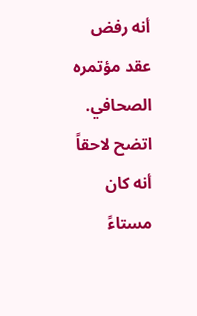أنه رفض عقد مؤتمره الصحافي. اتضح لاحقاً أنه كان مستاءً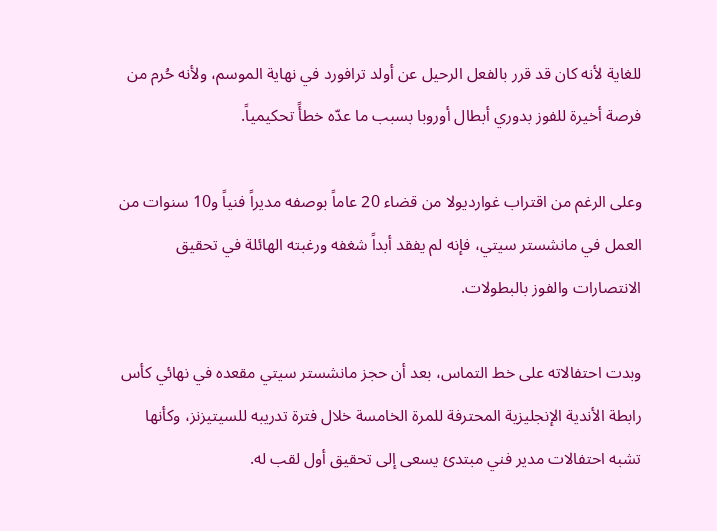للغاية لأنه كان قد قرر بالفعل الرحيل عن أولد ترافورد في نهاية الموسم، ولأنه حُرم من فرصة أخيرة للفوز بدوري أبطال أوروبا بسبب ما عدّه خطأً تحكيمياً.

وعلى الرغم من اقتراب غوارديولا من قضاء 20 عاماً بوصفه مديراً فنياً و10 سنوات من العمل في مانشستر سيتي، فإنه لم يفقد أبداً شغفه ورغبته الهائلة في تحقيق الانتصارات والفوز بالبطولات.

وبدت احتفالاته على خط التماس، بعد أن حجز مانشستر سيتي مقعده في نهائي كأس رابطة الأندية الإنجليزية المحترفة للمرة الخامسة خلال فترة تدريبه للسيتيزنز، وكأنها تشبه احتفالات مدير فني مبتدئ يسعى إلى تحقيق أول لقب له.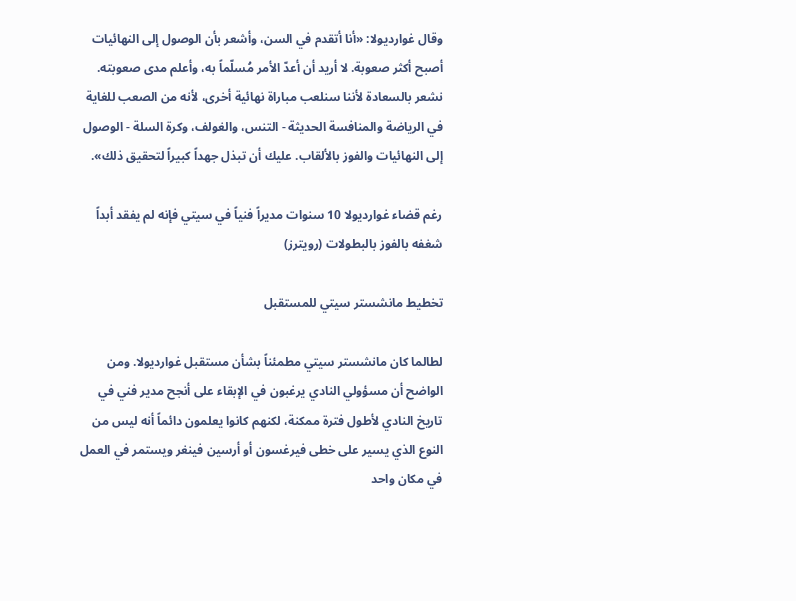وقال غوارديولا: «أنا أتقدم في السن، وأشعر بأن الوصول إلى النهائيات أصبح أكثر صعوبة. لا أريد أن أعدّ الأمر مُسلّماً به، وأعلم مدى صعوبته. نشعر بالسعادة لأننا سنلعب مباراة نهائية أخرى، لأنه من الصعب للغاية في الرياضة والمنافسة الحديثة - التنس، والغولف، وكرة السلة - الوصول إلى النهائيات والفوز بالألقاب. عليك أن تبذل جهداً كبيراً لتحقيق ذلك».

رغم قضاء غوارديولا 10 سنوات مديراً فنياً في سيتي فإنه لم يفقد أبداً شغفه بالفوز بالبطولات (رويترز)

تخطيط مانشستر سيتي للمستقبل

لطالما كان مانشستر سيتي مطمئناً بشأن مستقبل غوارديولا. ومن الواضح أن مسؤولي النادي يرغبون في الإبقاء على أنجح مدير فني في تاريخ النادي لأطول فترة ممكنة، لكنهم كانوا يعلمون دائماً أنه ليس من النوع الذي يسير على خطى فيرغسون أو أرسين فينغر ويستمر في العمل في مكان واحد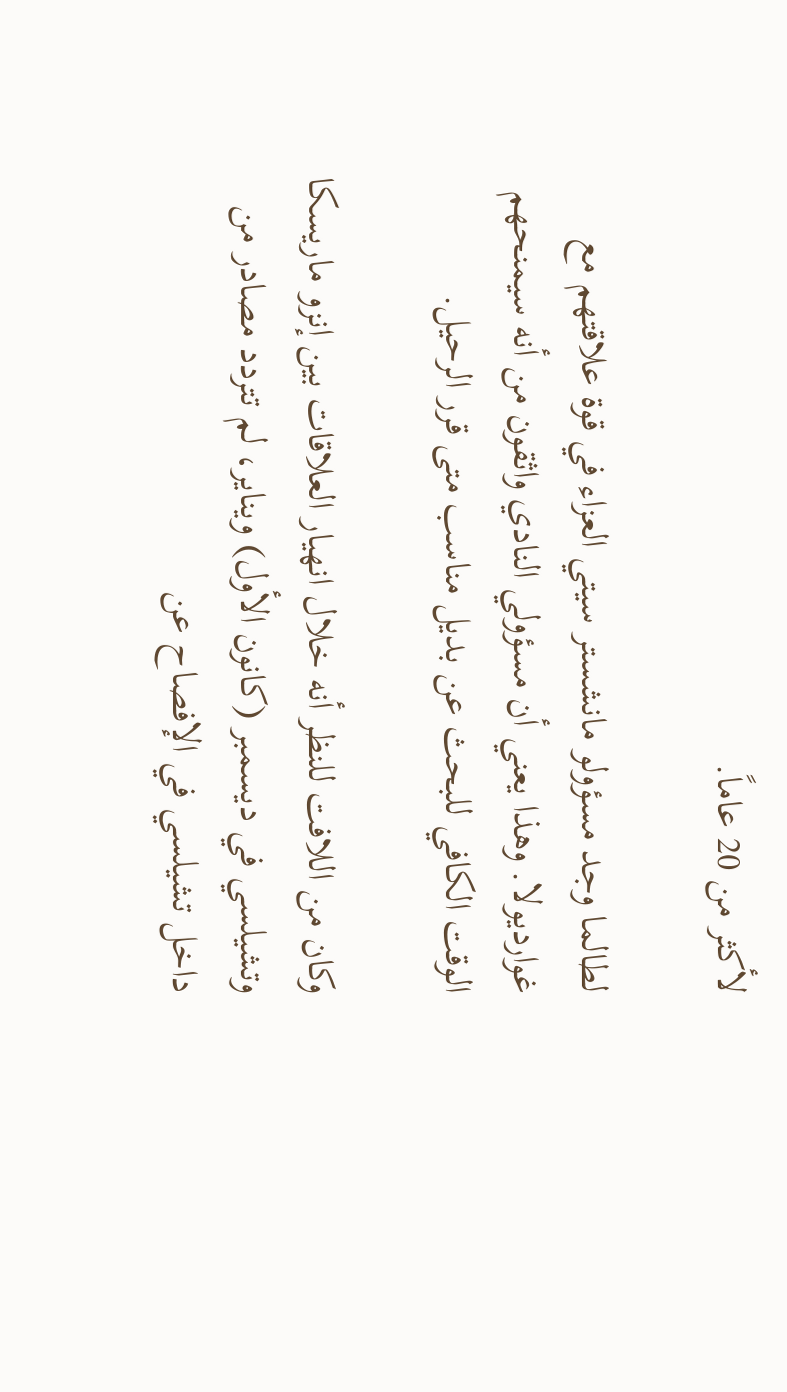لأكثر من 20 عاماً.

لطالما وجد مسؤولو مانشستر سيتي العزاء في قوة علاقتهم مع غوارديولا. وهذا يعني أن مسؤولي النادي واثقون من أنه سيمنحهم الوقت الكافي للبحث عن بديل مناسب متى قرر الرحيل.

وكان من اللافت للنظر أنه خلال انهيار العلاقات بين إنزو ماريسكا وتشيلسي في ديسمبر (كانون الأول) ويناير، لم تتردد مصادر من داخل تشيلسي في الإفصاح عن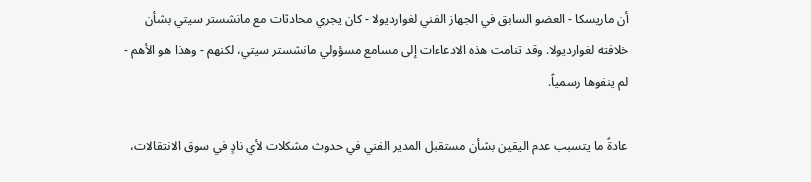أن ماريسكا - العضو السابق في الجهاز الفني لغوارديولا - كان يجري محادثات مع مانشستر سيتي بشأن خلافته لغوارديولا. وقد تنامت هذه الادعاءات إلى مسامع مسؤولي مانشستر سيتي، لكنهم - وهذا هو الأهم - لم ينفوها رسمياً.

عادةً ما يتسبب عدم اليقين بشأن مستقبل المدير الفني في حدوث مشكلات لأي نادٍ في سوق الانتقالات،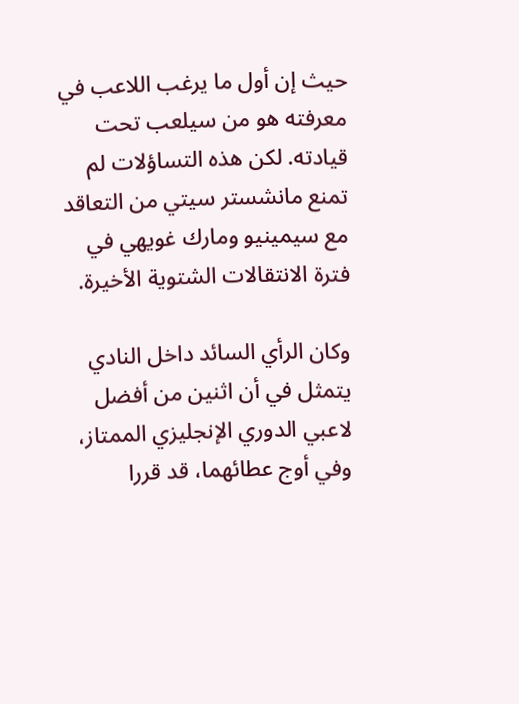حيث إن أول ما يرغب اللاعب في معرفته هو من سيلعب تحت قيادته. لكن هذه التساؤلات لم تمنع مانشستر سيتي من التعاقد مع سيمينيو ومارك غويهي في فترة الانتقالات الشتوية الأخيرة.

وكان الرأي السائد داخل النادي يتمثل في أن اثنين من أفضل لاعبي الدوري الإنجليزي الممتاز، وفي أوج عطائهما، قد قررا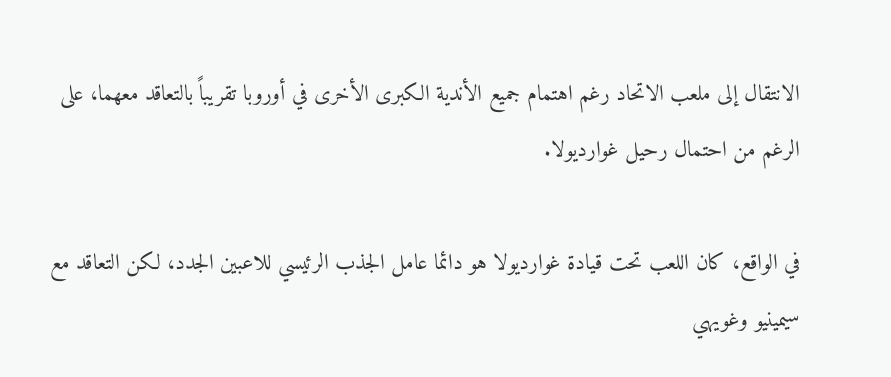الانتقال إلى ملعب الاتحاد رغم اهتمام جميع الأندية الكبرى الأخرى في أوروبا تقريباً بالتعاقد معهما، على الرغم من احتمال رحيل غوارديولا.

في الواقع، كان اللعب تحت قيادة غوارديولا هو دائما عامل الجذب الرئيسي للاعبين الجدد، لكن التعاقد مع سيمينيو وغويهي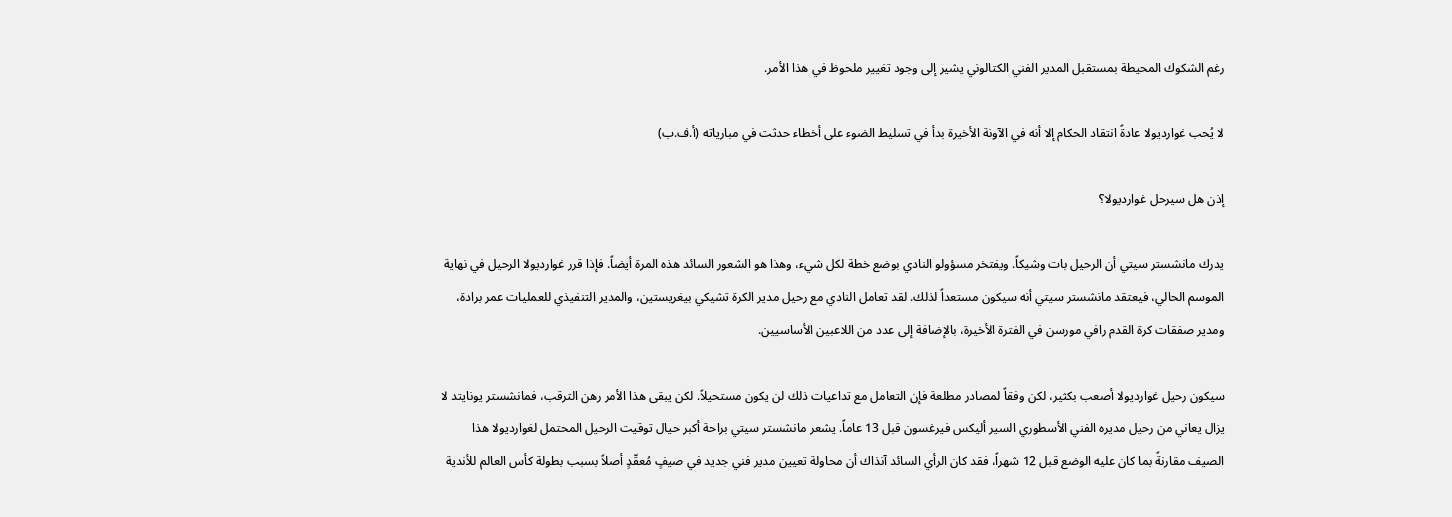رغم الشكوك المحيطة بمستقبل المدير الفني الكتالوني يشير إلى وجود تغيير ملحوظ في هذا الأمر.

لا يُحب غوارديولا عادةً انتقاد الحكام إلا أنه في الآونة الأخيرة بدأ في تسليط الضوء على أخطاء حدثت في مبارياته (أ.ف.ب)

إذن هل سيرحل غوارديولا؟

يدرك مانشستر سيتي أن الرحيل بات وشيكاً. ويفتخر مسؤولو النادي بوضع خطة لكل شيء، وهذا هو الشعور السائد هذه المرة أيضاً. فإذا قرر غوارديولا الرحيل في نهاية الموسم الحالي، فيعتقد مانشستر سيتي أنه سيكون مستعداً لذلك. لقد تعامل النادي مع رحيل مدير الكرة تشيكي بيغريستين، والمدير التنفيذي للعمليات عمر برادة، ومدير صفقات كرة القدم رافي مورسن في الفترة الأخيرة، بالإضافة إلى عدد من اللاعبين الأساسيين.

سيكون رحيل غوارديولا أصعب بكثير، لكن وفقاً لمصادر مطلعة فإن التعامل مع تداعيات ذلك لن يكون مستحيلاً. لكن يبقى هذا الأمر رهن الترقب، فمانشستر يونايتد لا يزال يعاني من رحيل مديره الفني الأسطوري السير أليكس فيرغسون قبل 13 عاماً. يشعر مانشستر سيتي براحة أكبر حيال توقيت الرحيل المحتمل لغوارديولا هذا الصيف مقارنةً بما كان عليه الوضع قبل 12 شهراً، فقد كان الرأي السائد آنذاك أن محاولة تعيين مدير فني جديد في صيفٍ مُعقّدٍ أصلاً بسبب بطولة كأس العالم للأندية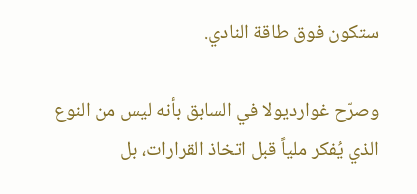ستكون فوق طاقة النادي.

وصرّح غوارديولا في السابق بأنه ليس من النوع الذي يُفكر ملياً قبل اتخاذ القرارات، بل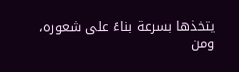يتخذها بسرعة بناءً على شعوره، ومن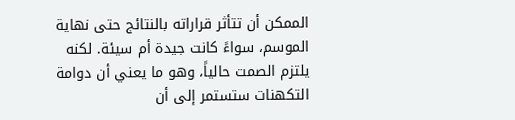الممكن أن تتأثر قراراته بالنتائج حتى نهاية الموسم، سواءً كانت جيدة أم سيئة. لكنه يلتزم الصمت حالياً، وهو ما يعني أن دوامة التكهنات ستستمر إلى أن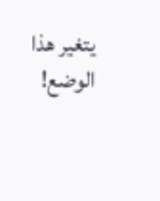يتغير هذا الوضع!